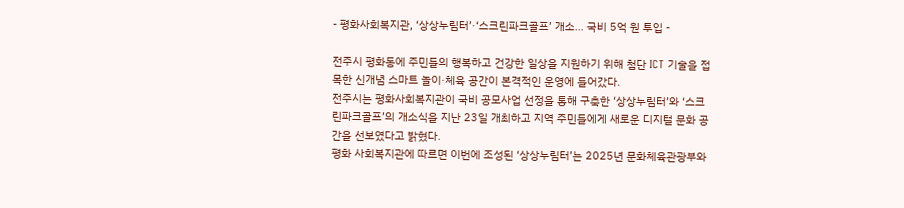- 평화사회복지관, ‘상상누림터’·‘스크린파크골프’ 개소… 국비 5억 원 투입 -

전주시 평화동에 주민들의 행복하고 건강한 일상을 지원하기 위해 첨단 ICT 기술을 접목한 신개념 스마트 놀이·체육 공간이 본격적인 운영에 들어갔다.
전주시는 평화사회복지관이 국비 공모사업 선정을 통해 구축한 ‘상상누림터’와 ‘스크린파크골프’의 개소식을 지난 23일 개최하고 지역 주민들에게 새로운 디지털 문화 공간을 선보였다고 밝혔다.
평화 사회복지관에 따르면 이번에 조성된 ‘상상누림터’는 2025년 문화체육관광부와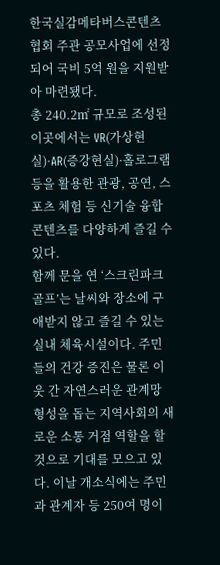한국실감메타버스콘텐츠협회 주관 공모사업에 선정되어 국비 5억 원을 지원받아 마련됐다.
총 240.2㎡ 규모로 조성된 이곳에서는 VR(가상현실)·AR(증강현실)·홀로그램 등을 활용한 관광, 공연, 스포츠 체험 등 신기술 융합 콘텐츠를 다양하게 즐길 수 있다.
함께 문을 연 ‘스크린파크골프’는 날씨와 장소에 구애받지 않고 즐길 수 있는 실내 체육시설이다. 주민들의 건강 증진은 물론 이웃 간 자연스러운 관계망 형성을 돕는 지역사회의 새로운 소통 거점 역할을 할 것으로 기대를 모으고 있다. 이날 개소식에는 주민과 관계자 등 250여 명이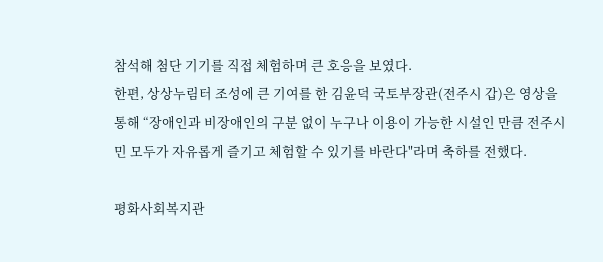참석해 첨단 기기를 직접 체험하며 큰 호응을 보였다.
한편, 상상누림터 조성에 큰 기여를 한 김윤덕 국토부장관(전주시 갑)은 영상을 통해 “장애인과 비장애인의 구분 없이 누구나 이용이 가능한 시설인 만큼 전주시민 모두가 자유롭게 즐기고 체험할 수 있기를 바란다"라며 축하를 전했다.

평화사회복지관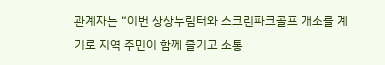관계자는 “이번 상상누림터와 스크린파크골프 개소를 계기로 지역 주민이 함께 즐기고 소통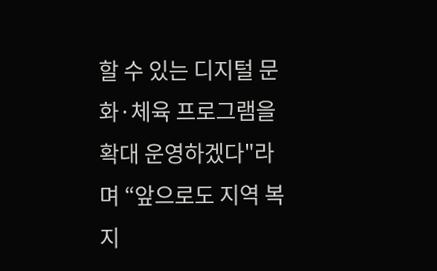할 수 있는 디지털 문화·체육 프로그램을 확대 운영하겠다"라며 “앞으로도 지역 복지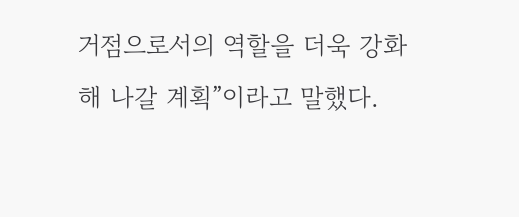거점으로서의 역할을 더욱 강화해 나갈 계획”이라고 말했다.